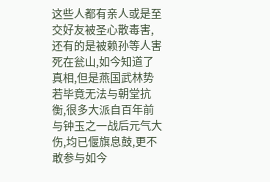这些人都有亲人或是至交好友被圣心散毒害,还有的是被赖孙等人害死在瓮山,如今知道了真相,但是燕国武林势若毕竟无法与朝堂抗衡,很多大派自百年前与钟玉之一战后元气大伤,均已偃旗息鼓,更不敢参与如今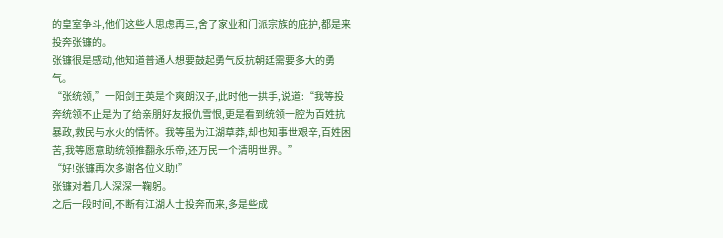的皇室争斗,他们这些人思虑再三,舍了家业和门派宗族的庇护,都是来投奔张镰的。
张镰很是感动,他知道普通人想要鼓起勇气反抗朝廷需要多大的勇气。
“张统领,”一阳剑王英是个爽朗汉子,此时他一拱手,说道:“我等投奔统领不止是为了给亲朋好友报仇雪恨,更是看到统领一腔为百姓抗暴政,救民与水火的情怀。我等虽为江湖草莽,却也知事世艰辛,百姓困苦,我等愿意助统领推翻永乐帝,还万民一个清明世界。”
“好!张镰再次多谢各位义助!”
张镰对着几人深深一鞠躬。
之后一段时间,不断有江湖人士投奔而来,多是些成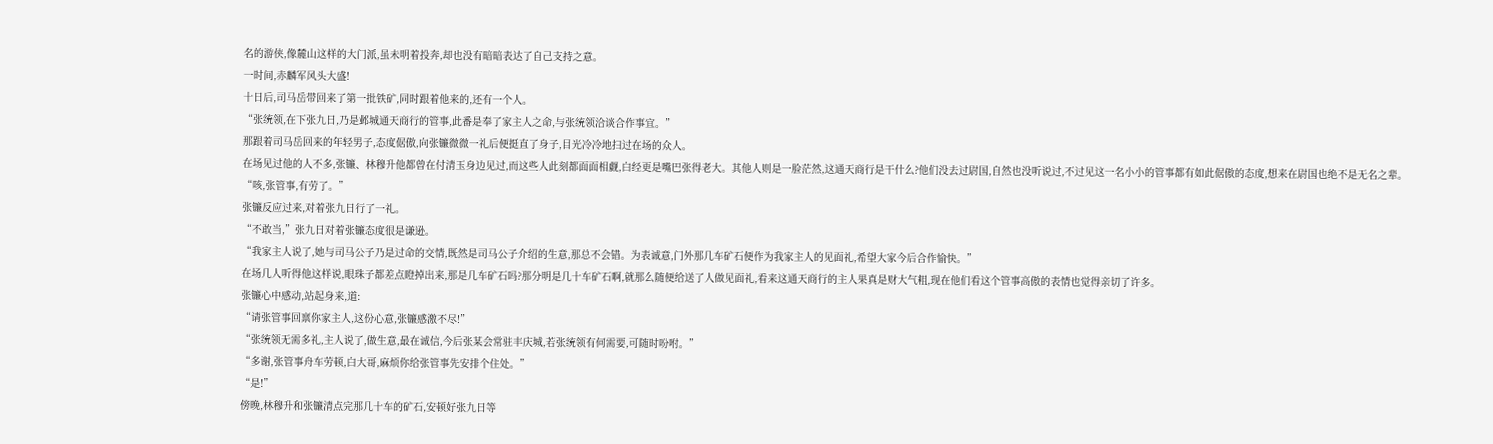名的游侠,像麓山这样的大门派,虽未明着投奔,却也没有暗暗表达了自己支持之意。
一时间,赤麟军风头大盛!
十日后,司马岳带回来了第一批铁矿,同时跟着他来的,还有一个人。
“张统领,在下张九日,乃是邺城通天商行的管事,此番是奉了家主人之命,与张统领洽谈合作事宜。”
那跟着司马岳回来的年轻男子,态度倨傲,向张镰微微一礼后便挺直了身子,目光冷冷地扫过在场的众人。
在场见过他的人不多,张镰、林穆升他都曾在付清玉身边见过,而这些人此刻都面面相觑,白经更是嘴巴张得老大。其他人则是一脸茫然,这通天商行是干什么?他们没去过尉国,自然也没听说过,不过见这一名小小的管事都有如此倨傲的态度,想来在尉国也绝不是无名之辈。
“咳,张管事,有劳了。”
张镰反应过来,对着张九日行了一礼。
“不敢当,”张九日对着张镰态度很是谦逊。
“我家主人说了,她与司马公子乃是过命的交情,既然是司马公子介绍的生意,那总不会错。为表诚意,门外那几车矿石便作为我家主人的见面礼,希望大家今后合作愉快。”
在场几人听得他这样说,眼珠子都差点瞪掉出来,那是几车矿石吗?那分明是几十车矿石啊,就那么随便给送了人做见面礼,看来这通天商行的主人果真是财大气粗,现在他们看这个管事高傲的表情也觉得亲切了许多。
张镰心中感动,站起身来,道:
“请张管事回禀你家主人,这份心意,张镰感激不尽!”
“张统领无需多礼,主人说了,做生意,最在诚信,今后张某会常驻丰庆城,若张统领有何需要,可随时吩咐。”
“多谢,张管事舟车劳顿,白大哥,麻烦你给张管事先安排个住处。”
“是!”
傍晚,林穆升和张镰清点完那几十车的矿石,安顿好张九日等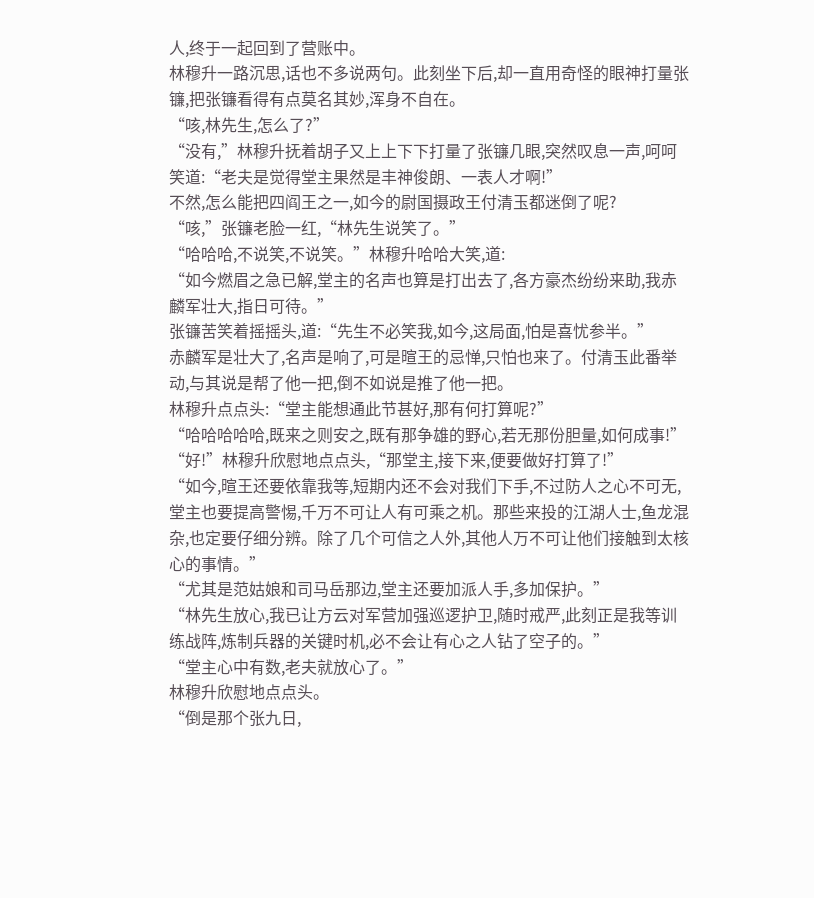人,终于一起回到了营账中。
林穆升一路沉思,话也不多说两句。此刻坐下后,却一直用奇怪的眼神打量张镰,把张镰看得有点莫名其妙,浑身不自在。
“咳,林先生,怎么了?”
“没有,”林穆升抚着胡子又上上下下打量了张镰几眼,突然叹息一声,呵呵笑道:“老夫是觉得堂主果然是丰神俊朗、一表人才啊!”
不然,怎么能把四阎王之一,如今的尉国摄政王付清玉都迷倒了呢?
“咳,”张镰老脸一红,“林先生说笑了。”
“哈哈哈,不说笑,不说笑。”林穆升哈哈大笑,道:
“如今燃眉之急已解,堂主的名声也算是打出去了,各方豪杰纷纷来助,我赤麟军壮大,指日可待。”
张镰苦笑着摇摇头,道:“先生不必笑我,如今,这局面,怕是喜忧参半。”
赤麟军是壮大了,名声是响了,可是暄王的忌惮,只怕也来了。付清玉此番举动,与其说是帮了他一把,倒不如说是推了他一把。
林穆升点点头:“堂主能想通此节甚好,那有何打算呢?”
“哈哈哈哈哈,既来之则安之,既有那争雄的野心,若无那份胆量,如何成事!”
“好!”林穆升欣慰地点点头,“那堂主,接下来,便要做好打算了!”
“如今,暄王还要依靠我等,短期内还不会对我们下手,不过防人之心不可无,堂主也要提高警惕,千万不可让人有可乘之机。那些来投的江湖人士,鱼龙混杂,也定要仔细分辨。除了几个可信之人外,其他人万不可让他们接触到太核心的事情。”
“尤其是范姑娘和司马岳那边,堂主还要加派人手,多加保护。”
“林先生放心,我已让方云对军营加强巡逻护卫,随时戒严,此刻正是我等训练战阵,炼制兵器的关键时机,必不会让有心之人钻了空子的。”
“堂主心中有数,老夫就放心了。”
林穆升欣慰地点点头。
“倒是那个张九日,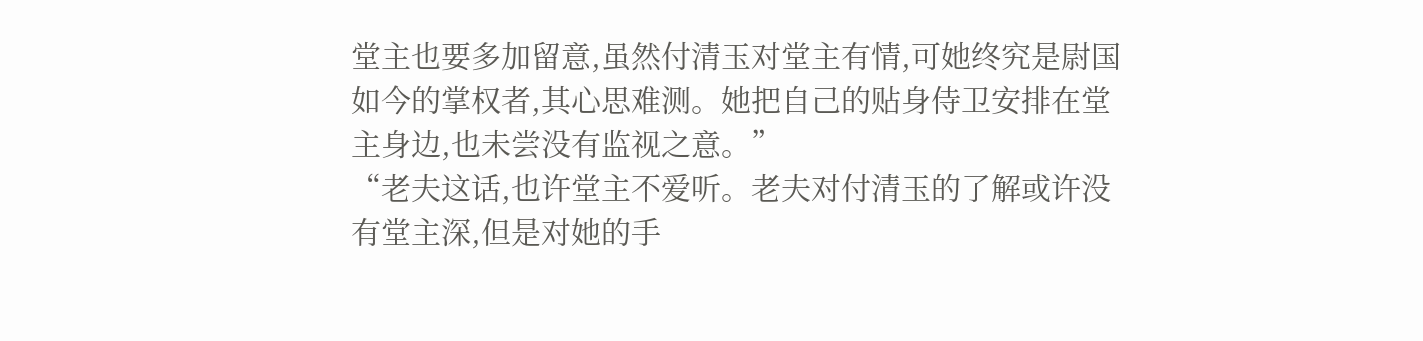堂主也要多加留意,虽然付清玉对堂主有情,可她终究是尉国如今的掌权者,其心思难测。她把自己的贴身侍卫安排在堂主身边,也未尝没有监视之意。”
“老夫这话,也许堂主不爱听。老夫对付清玉的了解或许没有堂主深,但是对她的手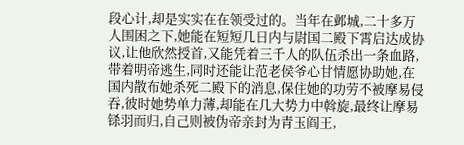段心计,却是实实在在领受过的。当年在邺城,二十多万人围困之下,她能在短短几日内与尉国二殿下霄启达成协议,让他欣然授首,又能凭着三千人的队伍杀出一条血路,带着明帝逃生,同时还能让范老侯爷心甘情愿协助她,在国内散布她杀死二殿下的消息,保住她的功劳不被摩易侵吞,彼时她势单力薄,却能在几大势力中斡旋,最终让摩易铩羽而归,自己则被伪帝亲封为青玉阎王,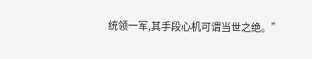统领一军,其手段心机可谓当世之绝。”